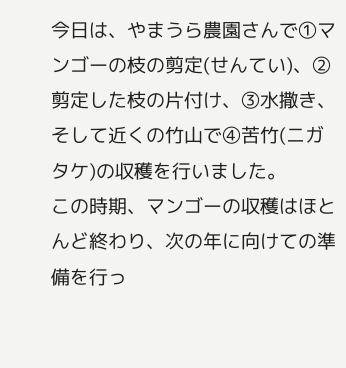今日は、やまうら農園さんで①マンゴーの枝の剪定(せんてい)、②剪定した枝の片付け、③水撒き、そして近くの竹山で④苦竹(ニガタケ)の収穫を行いました。
この時期、マンゴーの収穫はほとんど終わり、次の年に向けての準備を行っ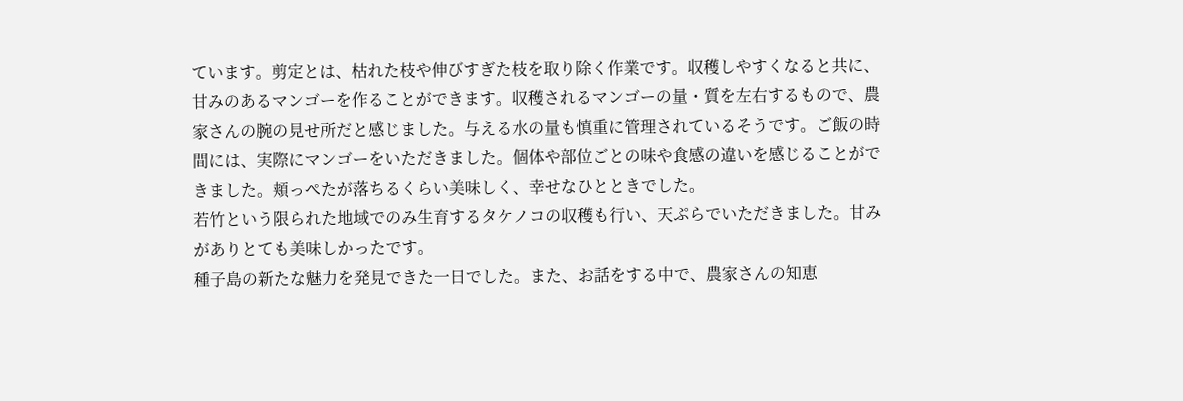ています。剪定とは、枯れた枝や伸びすぎた枝を取り除く作業です。収穫しやすくなると共に、甘みのあるマンゴーを作ることができます。収穫されるマンゴーの量・質を左右するもので、農家さんの腕の見せ所だと感じました。与える水の量も慎重に管理されているそうです。ご飯の時間には、実際にマンゴーをいただきました。個体や部位ごとの味や食感の違いを感じることができました。頬っぺたが落ちるくらい美味しく、幸せなひとときでした。
若竹という限られた地域でのみ生育するタケノコの収穫も行い、天ぷらでいただきました。甘みがありとても美味しかったです。
種子島の新たな魅力を発見できた一日でした。また、お話をする中で、農家さんの知恵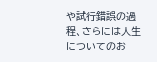や試行錯誤の過程、さらには人生についてのお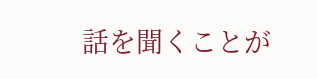話を聞くことが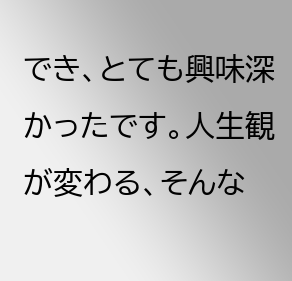でき、とても興味深かったです。人生観が変わる、そんな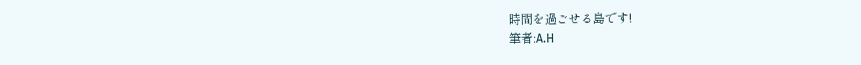時間を過ごせる島です!
筆者:A.H